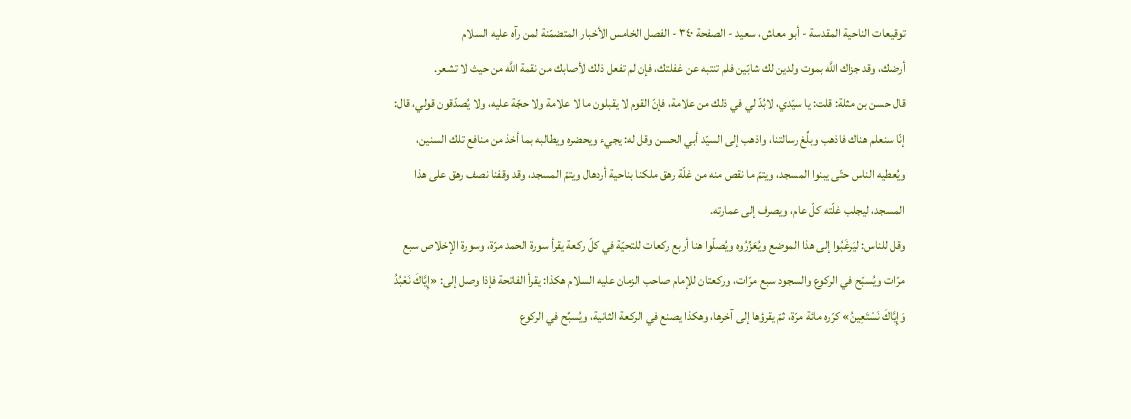توقيعات الناحية المقدسة - أبو معاش، سعيد - الصفحة ٣٤٠ - الفصل الخامس الأخبار المتضمّنة لمن رآه عليه السلام
أرضك، وقد جزاك اللَّه بموت ولدين لك شابّين فلم تنتبه عن غفلتك، فإن لم تفعل ذلك لأصابك من نقمة اللَّه من حيث لا تشعر.
قال حسن بن مثلة: قلت: يا سيّدي، لابُدّ لي في ذلك من علامة، فإنّ القوم لا يقبلون ما لا علامة ولا حجّة عليه، ولا يُصدّقون قولي، قال: إنّا سنعلم هناك فاذهب وبلِّغ رسالتنا، واذهب إلى السيّد أبي الحسن وقل له: يجيء ويحضره ويطالبه بما أخذ من منافع تلك السنين، ويُعطيه الناس حتّى يبنوا المسجد، ويتمّ ما نقص منه من غلّة رهق ملكنا بناحية أردهال ويتمّ المسجد، وقد وقفنا نصف رهق على هذا المسجد، ليجلب غلّته كلّ عام، ويصرف إلى عمارته.
وقل للناس: ليَرغَبُوا إلى هذا الموضع ويُعَزِّرُوه ويُصلّوا هنا أربع ركعات للتحيّة في كلّ ركعة يقرأ سورة الحمد مرّة، وسورة الإخلاص سبع مرّات ويُسبّح في الركوع والسجود سبع مرّات، وركعتان للإمام صاحب الزمان عليه السلام هكذا: يقرأ الفاتحة فإذا وصل إلى: «إِيَّاكَ نَعْبُدُ وَإِيَّاكَ نَسْتَعِينُ» كرّره مائة مرّة، ثمّ يقرؤها إلى آخرها، وهكذا يصنع في الركعة الثانية، ويُسبِّح في الركوع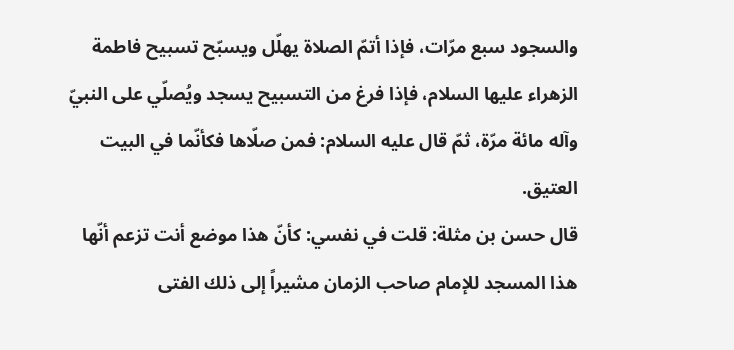والسجود سبع مرّات، فإذا أتمّ الصلاة يهلّل ويسبّح تسبيح فاطمة الزهراء عليها السلام، فإذا فرغ من التسبيح يسجد ويُصلّي على النبيّ وآله مائة مرّة، ثمّ قال عليه السلام: فمن صلّاها فكأنّما في البيت العتيق.
قال حسن بن مثلة: قلت في نفسي: كأنّ هذا موضع أنت تزعم أنّها هذا المسجد للإمام صاحب الزمان مشيراً إلى ذلك الفتى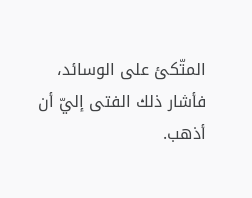المتّكئ على الوسائد، فأشار ذلك الفتى إليّ أن أذهب.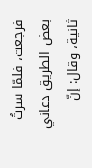فرجعت، فلمّا سرتُ بعض الطريق دعاني ثانية، وقال: إنّ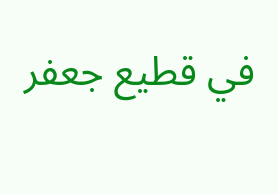في قطيع جعفر